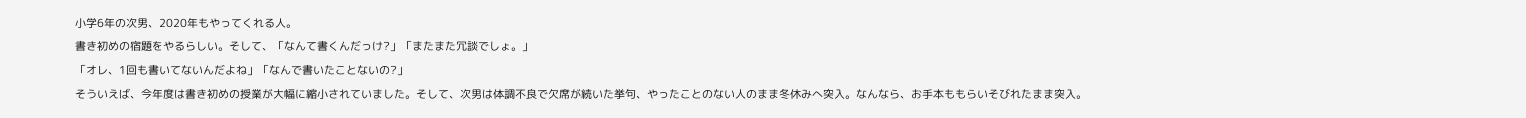小学6年の次男、2020年もやってくれる人。
書き初めの宿題をやるらしい。そして、「なんて書くんだっけ?」「またまた冗談でしょ。」
「オレ、1回も書いてないんだよね」「なんで書いたことないの?」
そういえば、今年度は書き初めの授業が大幅に縮小されていました。そして、次男は体調不良で欠席が続いた挙句、やったことのない人のまま冬休みへ突入。なんなら、お手本ももらいそびれたまま突入。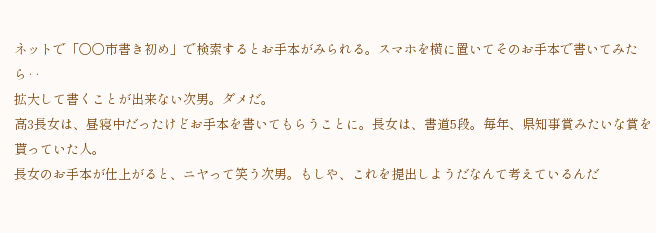ネットで「〇〇市書き初め」で検索するとお手本がみられる。スマホを横に置いてそのお手本で書いてみたら‥
拡大して書くことが出来ない次男。ダメだ。
高3長女は、昼寝中だったけどお手本を書いてもらうことに。長女は、書道5段。毎年、県知事賞みたいな賞を貰っていた人。
長女のお手本が仕上がると、ニヤって笑う次男。もしや、これを提出しようだなんて考えているんだ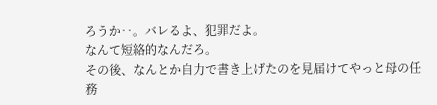ろうか‥。バレるよ、犯罪だよ。
なんて短絡的なんだろ。
その後、なんとか自力で書き上げたのを見届けてやっと母の任務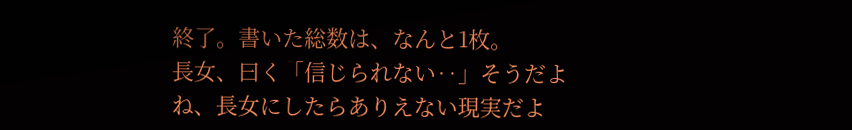終了。書いた総数は、なんと1枚。
長女、曰く「信じられない‥」そうだよね、長女にしたらありえない現実だよ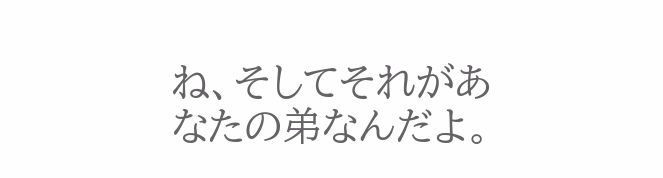ね、そしてそれがあなたの弟なんだよ。